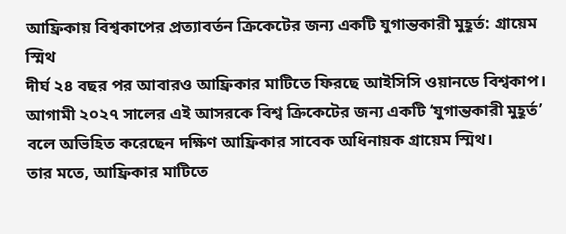আফ্রিকায় বিশ্বকাপের প্রত্যাবর্তন ক্রিকেটের জন্য একটি যুগান্তকারী মুহূর্ত: গ্রায়েম স্মিথ
দীর্ঘ ২৪ বছর পর আবারও আফ্রিকার মাটিতে ফিরছে আইসিসি ওয়ানডে বিশ্বকাপ। আগামী ২০২৭ সালের এই আসরকে বিশ্ব ক্রিকেটের জন্য একটি ‘যুগান্তকারী মুহূর্ত’ বলে অভিহিত করেছেন দক্ষিণ আফ্রিকার সাবেক অধিনায়ক গ্রায়েম স্মিথ।
তার মতে, আফ্রিকার মাটিতে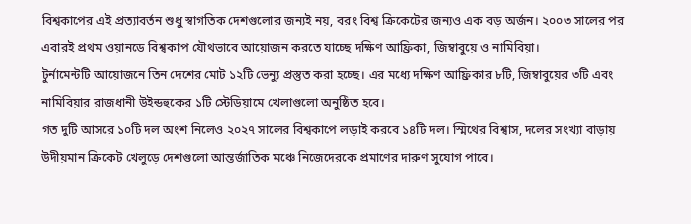বিশ্বকাপের এই প্রত্যাবর্তন শুধু স্বাগতিক দেশগুলোর জন্যই নয়, বরং বিশ্ব ক্রিকেটের জন্যও এক বড় অর্জন। ২০০৩ সালের পর এবারই প্রথম ওয়ানডে বিশ্বকাপ যৌথভাবে আয়োজন করতে যাচ্ছে দক্ষিণ আফ্রিকা, জিম্বাবুয়ে ও নামিবিয়া।
টুর্নামেন্টটি আয়োজনে তিন দেশের মোট ১২টি ভেন্যু প্রস্তুত করা হচ্ছে। এর মধ্যে দক্ষিণ আফ্রিকার ৮টি, জিম্বাবুয়ের ৩টি এবং নামিবিয়ার রাজধানী উইন্ডহুকের ১টি স্টেডিয়ামে খেলাগুলো অনুষ্ঠিত হবে।
গত দুটি আসরে ১০টি দল অংশ নিলেও ২০২৭ সালের বিশ্বকাপে লড়াই করবে ১৪টি দল। স্মিথের বিশ্বাস, দলের সংখ্যা বাড়ায় উদীয়মান ক্রিকেট খেলুড়ে দেশগুলো আন্তর্জাতিক মঞ্চে নিজেদেরকে প্রমাণের দারুণ সুযোগ পাবে।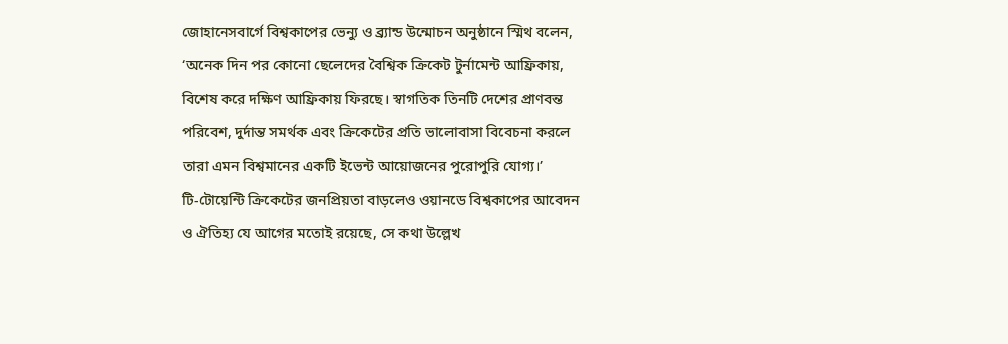জোহানেসবার্গে বিশ্বকাপের ভেন্যু ও ব্র্যান্ড উন্মোচন অনুষ্ঠানে স্মিথ বলেন, ‘অনেক দিন পর কোনো ছেলেদের বৈশ্বিক ক্রিকেট টুর্নামেন্ট আফ্রিকায়, বিশেষ করে দক্ষিণ আফ্রিকায় ফিরছে। স্বাগতিক তিনটি দেশের প্রাণবন্ত পরিবেশ, দুর্দান্ত সমর্থক এবং ক্রিকেটের প্রতি ভালোবাসা বিবেচনা করলে তারা এমন বিশ্বমানের একটি ইভেন্ট আয়োজনের পুরোপুরি যোগ্য।’
টি-টোয়েন্টি ক্রিকেটের জনপ্রিয়তা বাড়লেও ওয়ানডে বিশ্বকাপের আবেদন ও ঐতিহ্য যে আগের মতোই রয়েছে, সে কথা উল্লেখ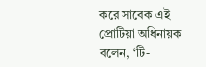করে সাবেক এই প্রোটিয়া অধিনায়ক বলেন, ‘টি-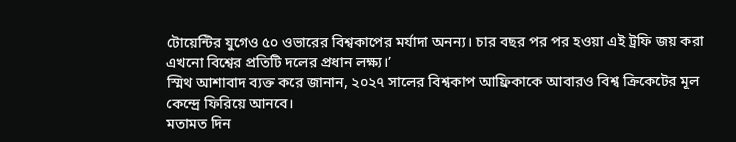টোয়েন্টির যুগেও ৫০ ওভারের বিশ্বকাপের মর্যাদা অনন্য। চার বছর পর পর হওয়া এই ট্রফি জয় করা এখনো বিশ্বের প্রতিটি দলের প্রধান লক্ষ্য।’
স্মিথ আশাবাদ ব্যক্ত করে জানান, ২০২৭ সালের বিশ্বকাপ আফ্রিকাকে আবারও বিশ্ব ক্রিকেটের মূল কেন্দ্রে ফিরিয়ে আনবে।
মতামত দিন